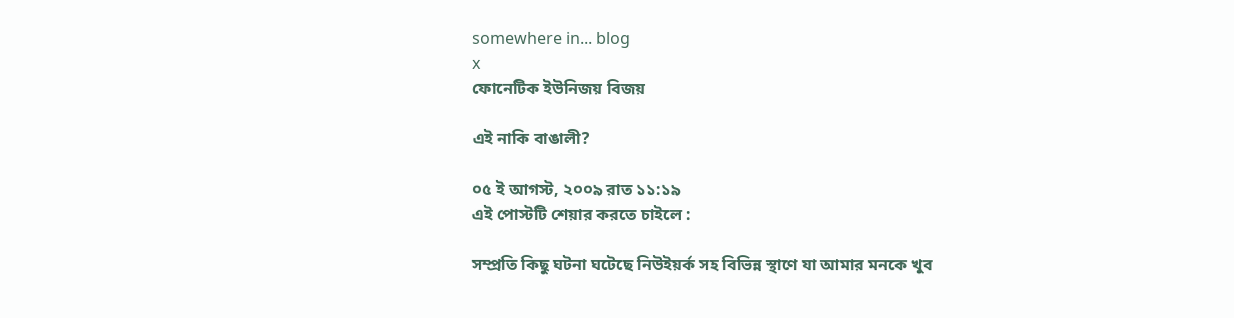somewhere in... blog
x
ফোনেটিক ইউনিজয় বিজয়

এই নাকি বাঙালী?

০৫ ই আগস্ট, ২০০৯ রাত ১১:১৯
এই পোস্টটি শেয়ার করতে চাইলে :

সম্প্রতি কিছু ঘটনা ঘটেছে নিউইয়র্ক সহ বিভিন্ন স্থাণে যা আমার মনকে খুব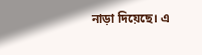নাড়া দিয়েছে। এ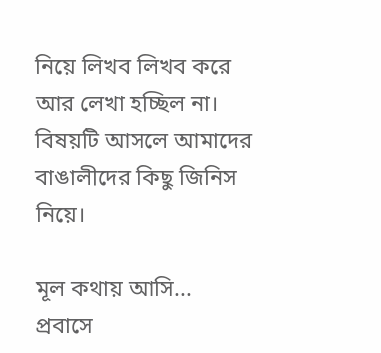নিয়ে লিখব লিখব করে আর লেখা হচ্ছিল না। বিষয়টি আসলে আমাদের বাঙালীদের কিছু জিনিস নিয়ে।

মূল কথায় আসি...
প্রবাসে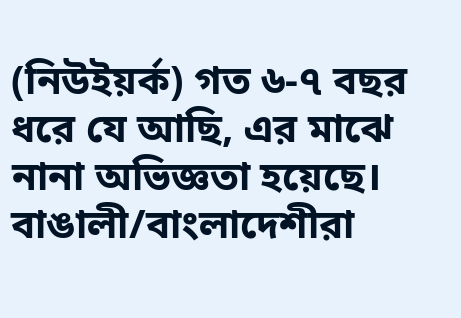(নিউইয়র্ক) গত ৬-৭ বছর ধরে যে আছি, এর মাঝে নানা অভিজ্ঞতা হয়েছে। বাঙালী/বাংলাদেশীরা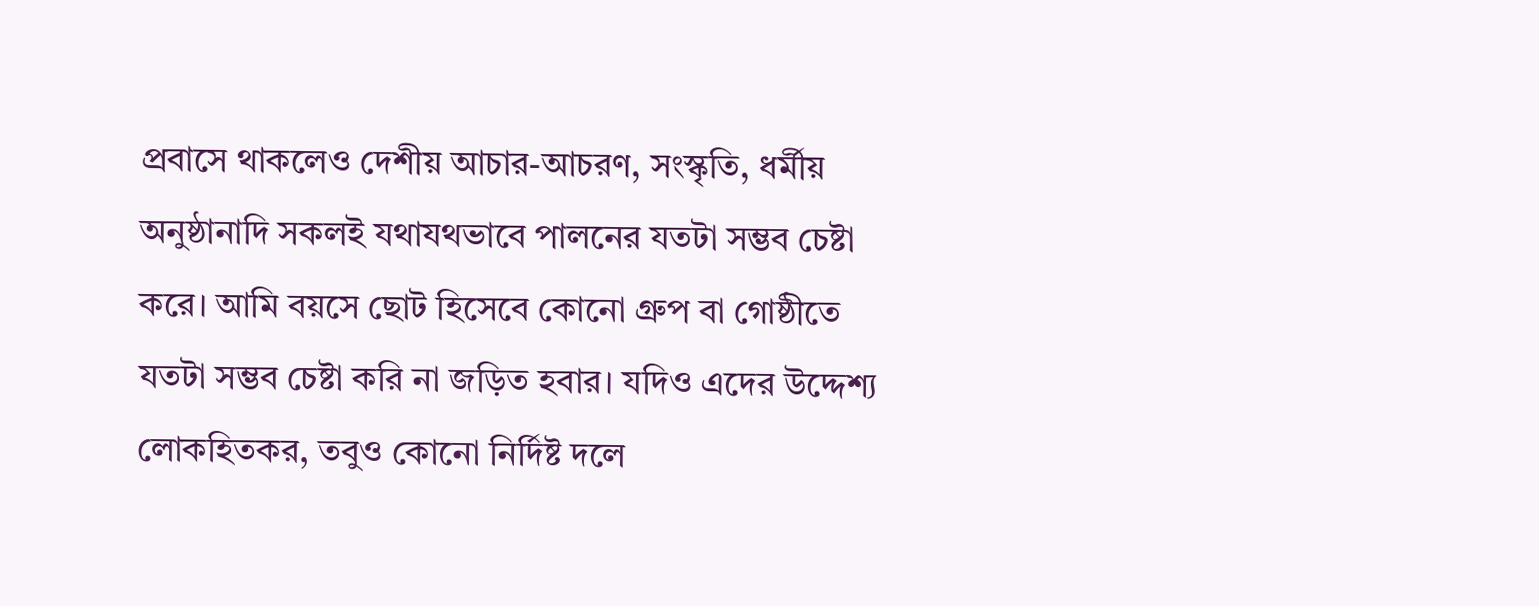প্রবাসে থাকলেও দেশীয় আচার-আচরণ, সংস্কৃতি, ধর্মীয় অনুষ্ঠানাদি সকলই যথাযথভাবে পালনের যতটা সম্ভব চেষ্টা করে। আমি বয়সে ছোট হিসেবে কোনো গ্রুপ বা গোষ্ঠীতে যতটা সম্ভব চেষ্টা করি না জড়িত হবার। যদিও এদের উদ্দেশ্য লোকহিতকর, তবুও কোনো নির্দিষ্ট দলে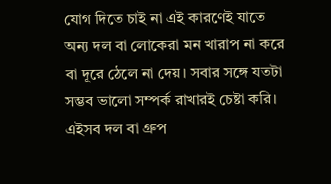যোগ দিতে চাই না এই কারণেই যাতে অন্য দল বা লোকেরা মন খারাপ না করে বা দূরে ঠেলে না দেয়। সবার সঙ্গে যতটা সম্ভব ভালো সম্পর্ক রাখারই চেষ্টা করি। এইসব দল বা গ্রুপ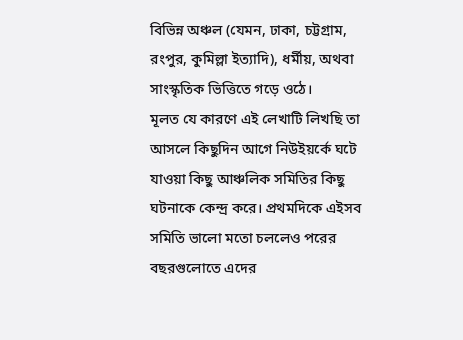বিভিন্ন অঞ্চল (যেমন, ঢাকা, চট্টগ্রাম, রংপুর, কুমিল্লা ইত্যাদি), ধর্মীয়, অথবা সাংস্কৃতিক ভিত্তিতে গড়ে ওঠে।
মূলত যে কারণে এই লেখাটি লিখছি তা আসলে কিছুদিন আগে নিউইয়র্কে ঘটে যাওয়া কিছু আঞ্চলিক সমিতির কিছু ঘটনাকে কেন্দ্র করে। প্রথমদিকে এইসব সমিতি ভালো মতো চললেও পরের বছরগুলোতে এদের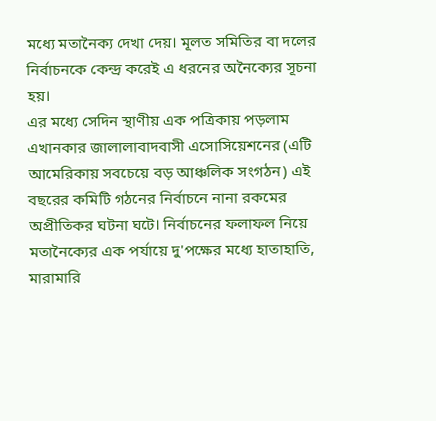মধ্যে মতানৈক্য দেখা দেয়। মূলত সমিতির বা দলের নির্বাচনকে কেন্দ্র করেই এ ধরনের অনৈক্যের সূচনা হয়।
এর মধ্যে সেদিন স্থাণীয় এক পত্রিকায় পড়লাম এখানকার জালালাবাদবাসী এসোসিয়েশনের (এটি আমেরিকায় সবচেয়ে বড় আঞ্চলিক সংগঠন) এই বছরের কমিটি গঠনের নির্বাচনে নানা রকমের অপ্রীতিকর ঘটনা ঘটে। নির্বাচনের ফলাফল নিয়ে মতানৈক্যের এক পর্যায়ে দু'পক্ষের মধ্যে হাতাহাতি, মারামারি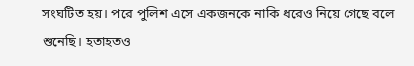সংঘটিত হয়। পরে পুলিশ এসে একজনকে নাকি ধরেও নিয়ে গেছে বলে শুনেছি। হতাহতও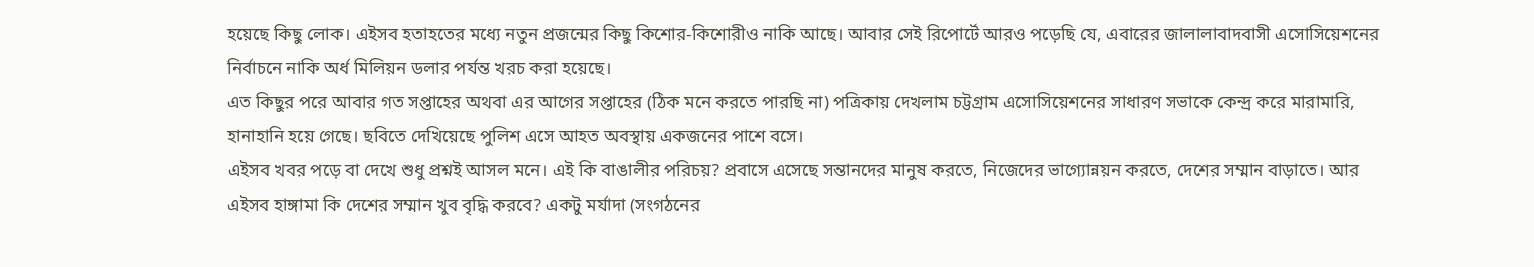হয়েছে কিছু লোক। এইসব হতাহতের মধ্যে নতুন প্রজন্মের কিছু কিশোর-কিশোরীও নাকি আছে। আবার সেই রিপোর্টে আরও পড়েছি যে, এবারের জালালাবাদবাসী এসোসিয়েশনের নির্বাচনে নাকি অর্ধ মিলিয়ন ডলার পর্যন্ত খরচ করা হয়েছে।
এত কিছুর পরে আবার গত সপ্তাহের অথবা এর আগের সপ্তাহের (ঠিক মনে করতে পারছি না) পত্রিকায় দেখলাম চট্টগ্রাম এসোসিয়েশনের সাধারণ সভাকে কেন্দ্র করে মারামারি, হানাহানি হয়ে গেছে। ছবিতে দেখিয়েছে পুলিশ এসে আহত অবস্থায় একজনের পাশে বসে।
এইসব খবর পড়ে বা দেখে শুধু প্রশ্নই আসল মনে। এই কি বাঙালীর পরিচয়? প্রবাসে এসেছে সন্তানদের মানুষ করতে, নিজেদের ভাগ্যোন্নয়ন করতে, দেশের সম্মান বাড়াতে। আর এইসব হাঙ্গামা কি দেশের সম্মান খুব বৃদ্ধি করবে? একটু মর্যাদা (সংগঠনের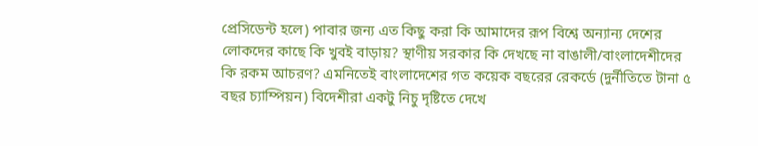প্রেসিডেন্ট হলে) পাবার জন্য এত কিছু করা কি আমাদের রূপ বিশ্বে অন্যান্য দেশের লোকদের কাছে কি খুবই বাড়ায়? স্থাণীয় সরকার কি দেখছে না বাঙালী/বাংলাদেশীদের কি রকম আচরণ? এমনিতেই বাংলাদেশের গত কয়েক বছরের রেকর্ডে (দুর্নীতিতে টানা ৫ বছর চ্যাম্পিয়ন) বিদেশীরা একটু নিচু দৃষ্টিতে দেখে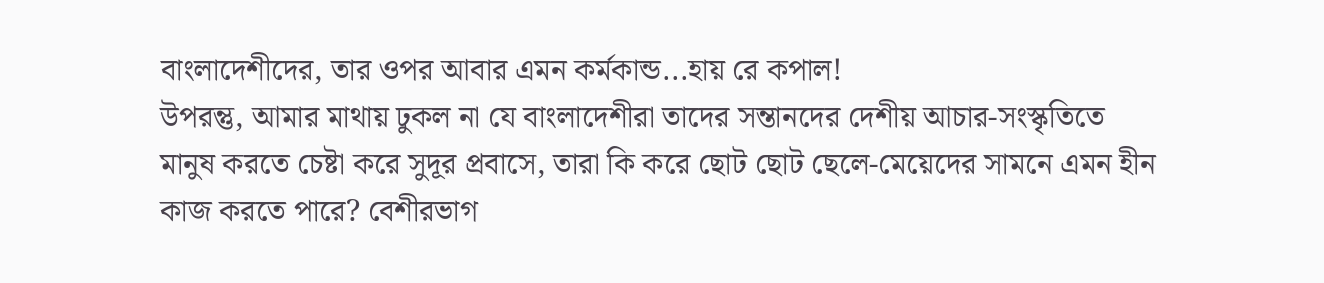বাংলাদেশীদের, তার ওপর আবার এমন কর্মকান্ড...হায় রে কপাল!
উপরন্তু, আমার মাথায় ঢুকল না যে বাংলাদেশীরা তাদের সন্তানদের দেশীয় আচার-সংস্কৃতিতে মানুষ করতে চেষ্টা করে সুদূর প্রবাসে, তারা কি করে ছোট ছোট ছেলে-মেয়েদের সামনে এমন হীন কাজ করতে পারে? বেশীরভাগ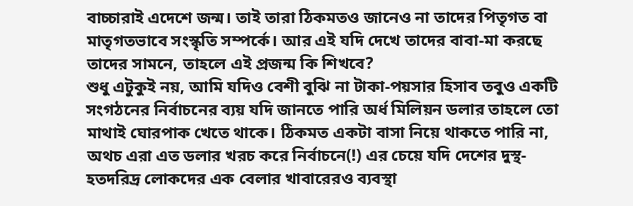বাচ্চারাই এদেশে জন্ম। তাই তারা ঠিকমতও জানেও না তাদের পিতৃগত বা মাতৃগতভাবে সংস্কৃতি সম্পর্কে। আর এই যদি দেখে তাদের বাবা-মা করছে তাদের সামনে, তাহলে এই প্রজন্ম কি শিখবে?
শুধু এটুকুই নয়, আমি যদিও বেশী বুঝি না টাকা-পয়সার হিসাব তবুও একটি সংগঠনের নির্বাচনের ব্যয় যদি জানতে পারি অর্ধ মিলিয়ন ডলার তাহলে তো মাথাই ঘোরপাক খেতে থাকে। ঠিকমত একটা বাসা নিয়ে থাকতে পারি না, অথচ এরা এত ডলার খরচ করে নির্বাচনে(!) এর চেয়ে যদি দেশের দুস্থ-হতদরিদ্র লোকদের এক বেলার খাবারেরও ব্যবস্থা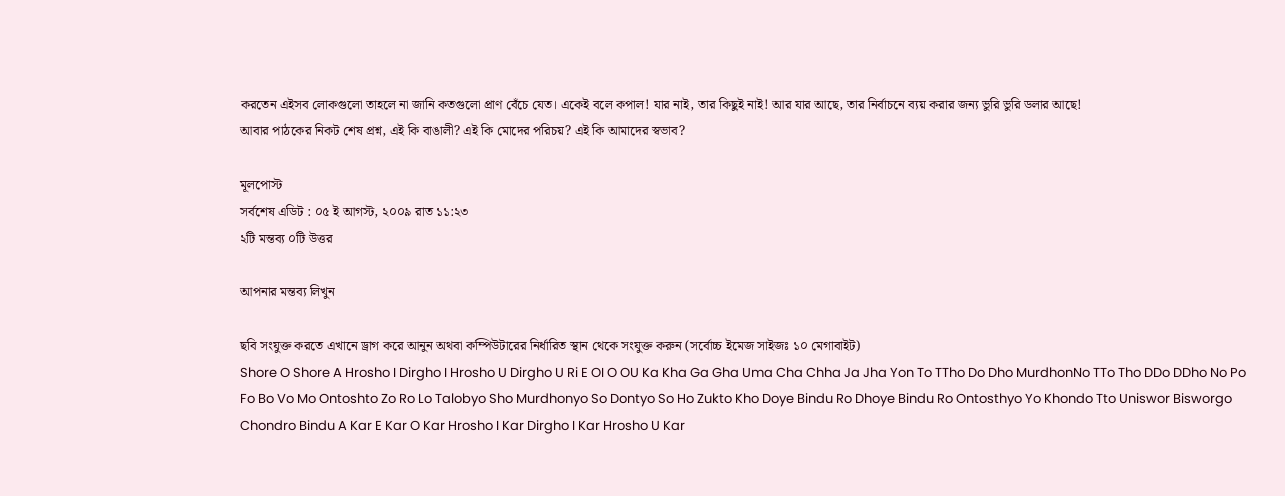করতেন এইসব লোকগুলো তাহলে না জানি কতগুলো প্রাণ বেঁচে যেত। একেই বলে কপাল! যার নাই, তার কিছুই নাই! আর যার আছে, তার নির্বাচনে ব্যয় করার জন্য ভুরি ভুরি ডলার আছে!
আবার পাঠকের নিকট শেষ প্রশ্ন, এই কি বাঙালী? এই কি মোদের পরিচয়? এই কি আমাদের স্বভাব?

মূলপোস্ট
সর্বশেষ এডিট : ০৫ ই আগস্ট, ২০০৯ রাত ১১:২৩
২টি মন্তব্য ০টি উত্তর

আপনার মন্তব্য লিখুন

ছবি সংযুক্ত করতে এখানে ড্রাগ করে আনুন অথবা কম্পিউটারের নির্ধারিত স্থান থেকে সংযুক্ত করুন (সর্বোচ্চ ইমেজ সাইজঃ ১০ মেগাবাইট)
Shore O Shore A Hrosho I Dirgho I Hrosho U Dirgho U Ri E OI O OU Ka Kha Ga Gha Uma Cha Chha Ja Jha Yon To TTho Do Dho MurdhonNo TTo Tho DDo DDho No Po Fo Bo Vo Mo Ontoshto Zo Ro Lo Talobyo Sho Murdhonyo So Dontyo So Ho Zukto Kho Doye Bindu Ro Dhoye Bindu Ro Ontosthyo Yo Khondo Tto Uniswor Bisworgo Chondro Bindu A Kar E Kar O Kar Hrosho I Kar Dirgho I Kar Hrosho U Kar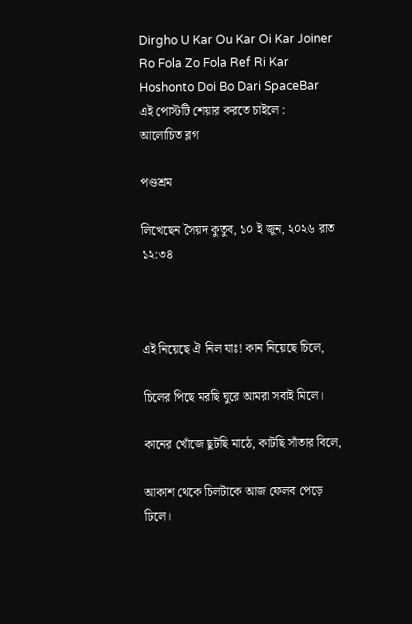Dirgho U Kar Ou Kar Oi Kar Joiner Ro Fola Zo Fola Ref Ri Kar Hoshonto Doi Bo Dari SpaceBar
এই পোস্টটি শেয়ার করতে চাইলে :
আলোচিত ব্লগ

পণ্ডশ্রম

লিখেছেন সৈয়দ কুতুব, ১০ ই জুন, ২০২৬ রাত ১২:৩৪



এই নিয়েছে ঐ নিল যাঃ! কান নিয়েছে চিলে,

চিলের পিছে মরছি ঘুরে আমরা সবাই মিলে।

কানের খোঁজে ছুটছি মাঠে, কাটছি সাঁতার বিলে,

আকাশ থেকে চিলটাকে আজ ফেলব পেড়ে ঢিলে।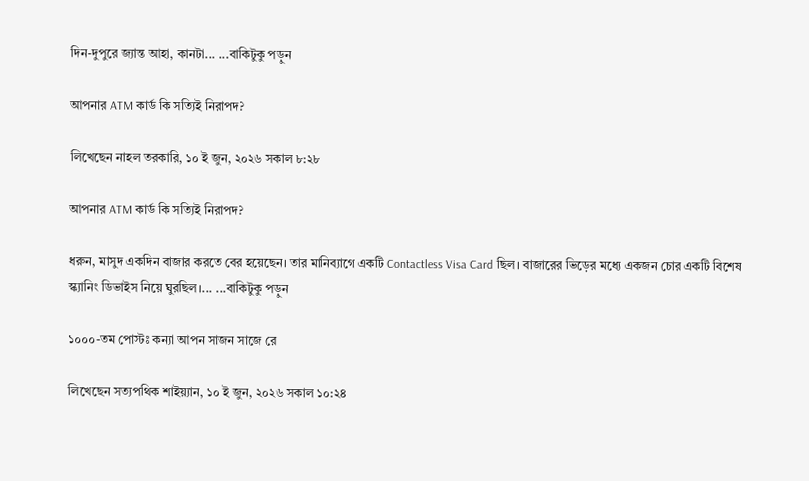দিন-দুপুরে জ্যান্ত আহা, কানটা... ...বাকিটুকু পড়ুন

আপনার ATM কার্ড কি সত্যিই নিরাপদ?

লিখেছেন নাহল তরকারি, ১০ ই জুন, ২০২৬ সকাল ৮:২৮

আপনার ATM কার্ড কি সত্যিই নিরাপদ?

ধরুন, মাসুদ একদিন বাজার করতে বের হয়েছেন। তার মানিব্যাগে একটি Contactless Visa Card ছিল। বাজারের ভিড়ের মধ্যে একজন চোর একটি বিশেষ স্ক্যানিং ডিভাইস নিয়ে ঘুরছিল।... ...বাকিটুকু পড়ুন

১০০০-তম পোস্টঃ কন্যা আপন সাজন সাজে রে

লিখেছেন সত্যপথিক শাইয়্যান, ১০ ই জুন, ২০২৬ সকাল ১০:২৪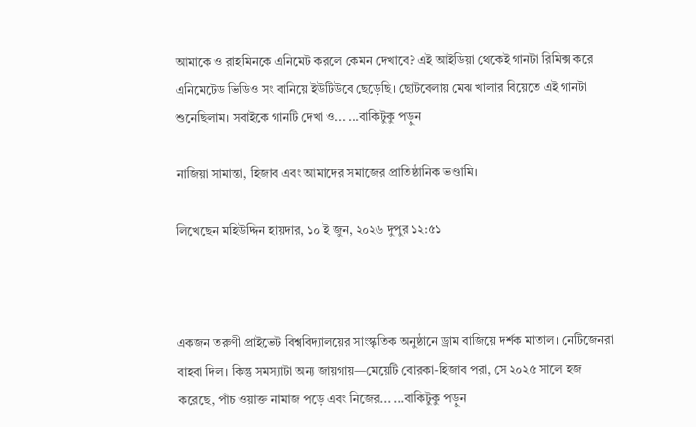আমাকে ও রাহমিনকে এনিমেট করলে কেমন দেখাবে? এই আইডিয়া থেকেই গানটা রিমিক্স করে এনিমেটেড ভিডিও সং বানিয়ে ইউটিউবে ছেড়েছি। ছোটবেলায় মেঝ খালার বিয়েতে এই গানটা শুনেছিলাম। সবাইকে গানটি দেখা ও... ...বাকিটুকু পড়ুন

নাজিয়া সামান্তা, হিজাব এবং আমাদের সমাজের প্রাতিষ্ঠানিক ভণ্ডামি।

লিখেছেন মহিউদ্দিন হায়দার, ১০ ই জুন, ২০২৬ দুপুর ১২:৫১



একজন তরুণী প্রাইভেট বিশ্ববিদ্যালয়ের সাংস্কৃতিক অনুষ্ঠানে ড্রাম বাজিয়ে দর্শক মাতাল। নেটিজেনরা বাহবা দিল। কিন্তু সমস্যাটা অন্য জায়গায়—মেয়েটি বোরকা-হিজাব পরা, সে ২০২৫ সালে হজ করেছে, পাঁচ ওয়াক্ত নামাজ পড়ে এবং নিজের... ...বাকিটুকু পড়ুন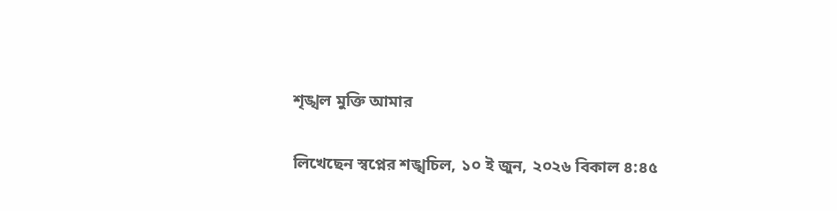শৃঙ্খল মুক্তি আমার

লিখেছেন স্বপ্নের শঙ্খচিল, ১০ ই জুন, ২০২৬ বিকাল ৪:৪৫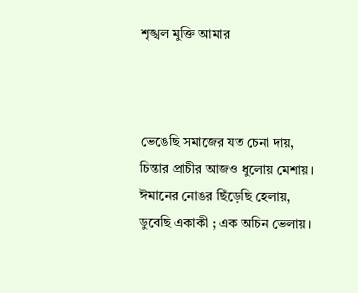শৃঙ্খল মুক্তি আমার



ভেঙেছি সমাজের যত চেনা দায়,
চিন্তার প্রাচীর আজও ধুলোয় মেশায়।
ঈমানের নোঙর ছিঁড়েছি হেলায়,
ডুবেছি একাকী ; এক অচিন ভেলায়।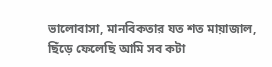ভালোবাসা, মানবিকতার যত শত মায়াজাল,
ছিঁড়ে ফেলেছি আমি সব কটা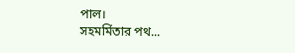পাল।
সহমর্মিতার পথ...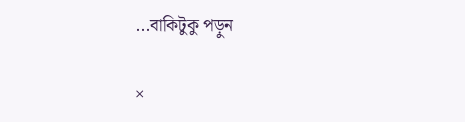...বাকিটুকু পড়ুন

×